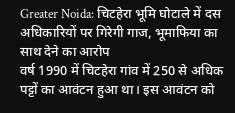Greater Noida: चिटहेरा भूमि घोटाले में दस अधिकारियों पर गिरेगी गाज, भूमाफिया का साथ देने का आरोप
वर्ष 1990 में चिटहेरा गांव में 250 से अधिक पट्टों का आवंटन हुआ था। इस आवंटन को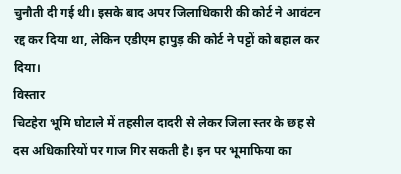चुनौती दी गई थी। इसके बाद अपर जिलाधिकारी की कोर्ट ने आवंटन रद्द कर दिया था, लेकिन एडीएम हापुड़ की कोर्ट ने पट्टों को बहाल कर दिया।
विस्तार
चिटहेरा भूमि घोटाले में तहसील दादरी से लेकर जिला स्तर के छह से दस अधिकारियों पर गाज गिर सकती है। इन पर भूमाफिया का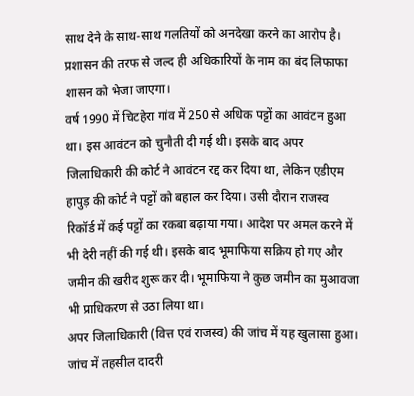साथ देने के साथ-साथ गलतियों को अनदेखा करने का आरोप है। प्रशासन की तरफ से जल्द ही अधिकारियों के नाम का बंद लिफाफा शासन को भेजा जाएगा।
वर्ष 1990 में चिटहेरा गांव में 250 से अधिक पट्टों का आवंटन हुआ था। इस आवंटन को चुनौती दी गई थी। इसके बाद अपर जिलाधिकारी की कोर्ट ने आवंटन रद्द कर दिया था, लेकिन एडीएम हापुड़ की कोर्ट ने पट्टों को बहाल कर दिया। उसी दौरान राजस्व रिकॉर्ड में कई पट्टों का रकबा बढ़ाया गया। आदेश पर अमल करने में भी देरी नहीं की गई थी। इसके बाद भूमाफिया सक्रिय हो गए और जमीन की खरीद शुरू कर दी। भूमाफिया ने कुछ जमीन का मुआवजा भी प्राधिकरण से उठा लिया था।
अपर जिलाधिकारी (वित्त एवं राजस्व) की जांच में यह खुलासा हुआ। जांच में तहसील दादरी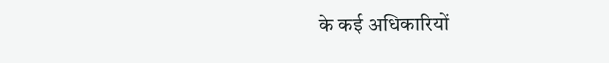के कई अधिकारियों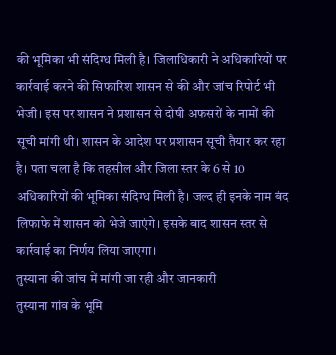की भूमिका भी संदिग्ध मिली है। जिलाधिकारी ने अधिकारियों पर कार्रवाई करने की सिफारिश शासन से की और जांच रिपोर्ट भी भेजी। इस पर शासन ने प्रशासन से दोषी अफसरों के नामों की सूची मांगी थी। शासन के आदेश पर प्रशासन सूची तैयार कर रहा है। पता चला है कि तहसील और जिला स्तर के 6 से 10 अधिकारियों की भूमिका संदिग्ध मिली है। जल्द ही इनके नाम बंद लिफाफे में शासन को भेजे जाएंगे। इसके बाद शासन स्तर से कार्रवाई का निर्णय लिया जाएगा।
तुस्याना की जांच में मांगी जा रही और जानकारी
तुस्याना गांव के भूमि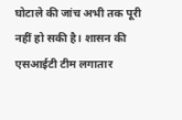घोटाले की जांच अभी तक पूरी नहीं हो सकी है। शासन की एसआईटी टीम लगातार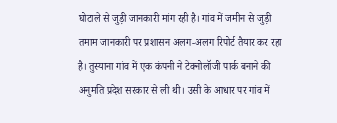घोटाले से जुड़ी जानकारी मांग रही है। गांव में जमीन से जुड़ी तमाम जानकारी पर प्रशासन अलग-अलग रिपोर्ट तैयार कर रहा है। तुस्याना गांव में एक कंपनी ने टेक्नोलॉजी पार्क बनाने की अनुमति प्रदेश सरकार से ली थी। उसी के आधार पर गांव में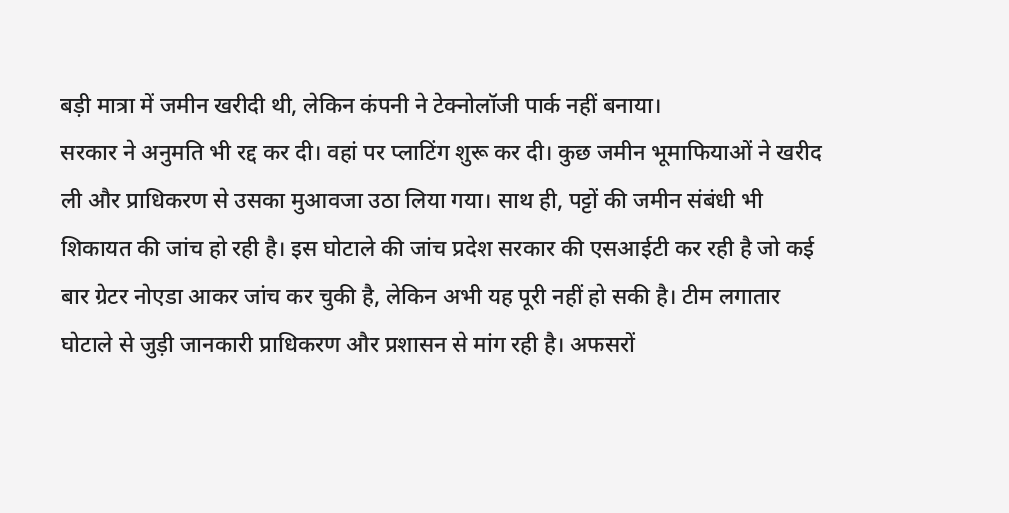बड़ी मात्रा में जमीन खरीदी थी, लेकिन कंपनी ने टेक्नोलॉजी पार्क नहीं बनाया।
सरकार ने अनुमति भी रद्द कर दी। वहां पर प्लाटिंग शुरू कर दी। कुछ जमीन भूमाफियाओं ने खरीद ली और प्राधिकरण से उसका मुआवजा उठा लिया गया। साथ ही, पट्टों की जमीन संबंधी भी शिकायत की जांच हो रही है। इस घोटाले की जांच प्रदेश सरकार की एसआईटी कर रही है जो कई बार ग्रेटर नोएडा आकर जांच कर चुकी है, लेकिन अभी यह पूरी नहीं हो सकी है। टीम लगातार घोटाले से जुड़ी जानकारी प्राधिकरण और प्रशासन से मांग रही है। अफसरों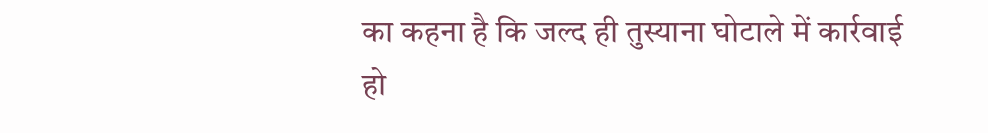का कहना है कि जल्द ही तुस्याना घोटाले में कार्रवाई हो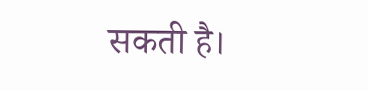सकती है।